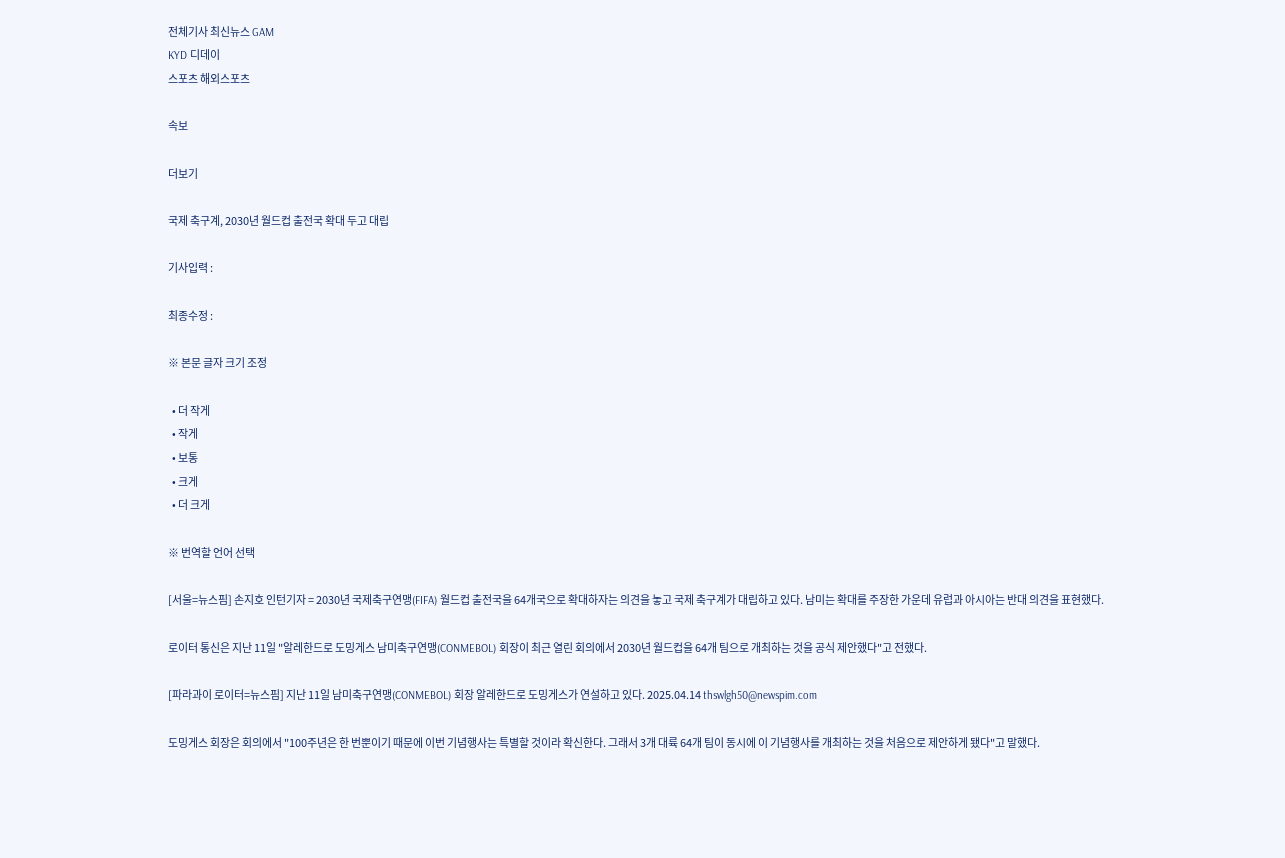전체기사 최신뉴스 GAM
KYD 디데이
스포츠 해외스포츠

속보

더보기

국제 축구계, 2030년 월드컵 출전국 확대 두고 대립

기사입력 :

최종수정 :

※ 본문 글자 크기 조정

  • 더 작게
  • 작게
  • 보통
  • 크게
  • 더 크게

※ 번역할 언어 선택

[서울=뉴스핌] 손지호 인턴기자 = 2030년 국제축구연맹(FIFA) 월드컵 출전국을 64개국으로 확대하자는 의견을 놓고 국제 축구계가 대립하고 있다. 남미는 확대를 주장한 가운데 유럽과 아시아는 반대 의견을 표현했다.

로이터 통신은 지난 11일 "알레한드로 도밍게스 남미축구연맹(CONMEBOL) 회장이 최근 열린 회의에서 2030년 월드컵을 64개 팀으로 개최하는 것을 공식 제안했다"고 전했다.

[파라과이 로이터=뉴스핌] 지난 11일 남미축구연맹(CONMEBOL) 회장 알레한드로 도밍게스가 연설하고 있다. 2025.04.14 thswlgh50@newspim.com

도밍게스 회장은 회의에서 "100주년은 한 번뿐이기 때문에 이번 기념행사는 특별할 것이라 확신한다. 그래서 3개 대륙 64개 팀이 동시에 이 기념행사를 개최하는 것을 처음으로 제안하게 됐다"고 말했다.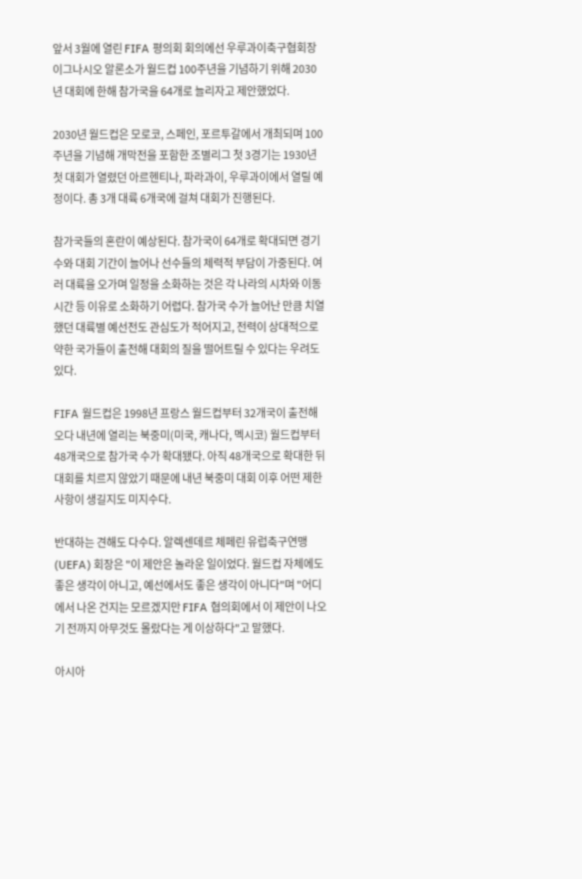앞서 3월에 열린 FIFA 평의회 회의에선 우루과이축구협회장 이그나시오 알론소가 월드컵 100주년을 기념하기 위해 2030년 대회에 한해 참가국을 64개로 늘리자고 제안했었다.

2030년 월드컵은 모로코, 스페인, 포르투갈에서 개최되며 100주년을 기념해 개막전을 포함한 조별리그 첫 3경기는 1930년 첫 대회가 열렸던 아르헨티나, 파라과이, 우루과이에서 열릴 예정이다. 총 3개 대륙 6개국에 걸쳐 대회가 진행된다.

참가국들의 혼란이 예상된다. 참가국이 64개로 확대되면 경기 수와 대회 기간이 늘어나 선수들의 체력적 부담이 가중된다. 여러 대륙을 오가며 일정을 소화하는 것은 각 나라의 시차와 이동 시간 등 이유로 소화하기 어렵다. 참가국 수가 늘어난 만큼 치열했던 대륙별 예선전도 관심도가 적어지고, 전력이 상대적으로 약한 국가들이 출전해 대회의 질을 떨어트릴 수 있다는 우려도 있다.

FIFA 월드컵은 1998년 프랑스 월드컵부터 32개국이 출전해 오다 내년에 열리는 북중미(미국, 캐나다, 멕시코) 월드컵부터 48개국으로 참가국 수가 확대됐다. 아직 48개국으로 확대한 뒤 대회를 치르지 않았기 때문에 내년 북중미 대회 이후 어떤 제한 사항이 생길지도 미지수다.

반대하는 견해도 다수다. 알렉센데르 체페린 유럽축구연맹(UEFA) 회장은 "이 제안은 놀라운 일이었다. 월드컵 자체에도 좋은 생각이 아니고, 예선에서도 좋은 생각이 아니다"며 "어디에서 나온 건지는 모르겠지만 FIFA 협의회에서 이 제안이 나오기 전까지 아무것도 몰랐다는 게 이상하다"고 말했다.

아시아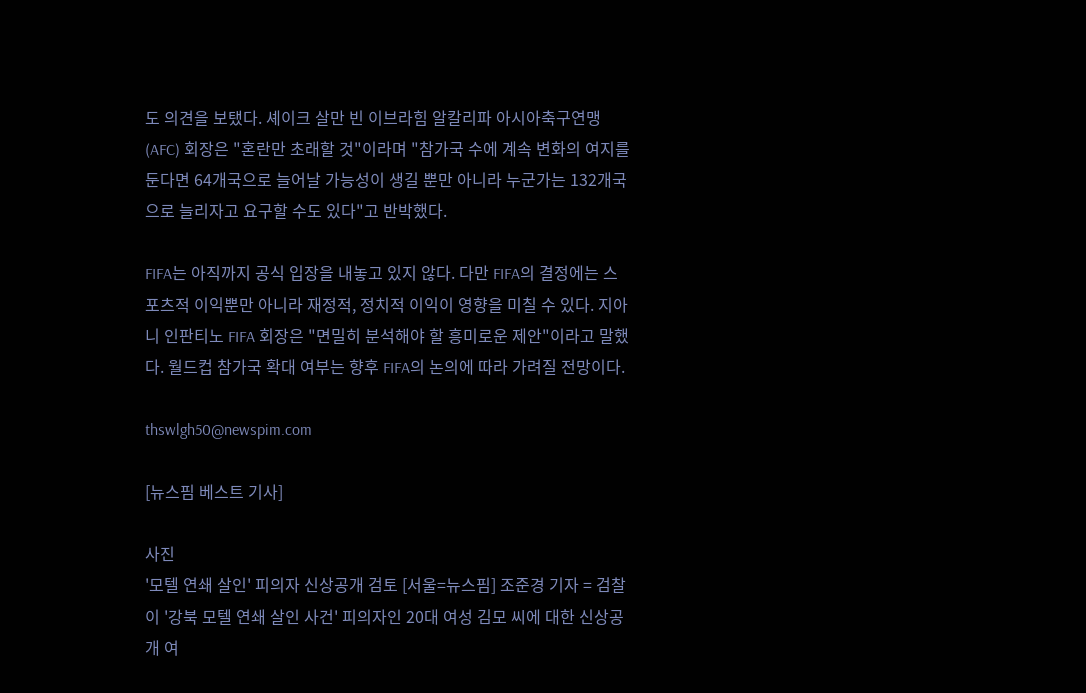도 의견을 보탰다. 셰이크 살만 빈 이브라힘 알칼리파 아시아축구연맹(AFC) 회장은 "혼란만 초래할 것"이라며 "참가국 수에 계속 변화의 여지를 둔다면 64개국으로 늘어날 가능성이 생길 뿐만 아니라 누군가는 132개국으로 늘리자고 요구할 수도 있다"고 반박했다.

FIFA는 아직까지 공식 입장을 내놓고 있지 않다. 다만 FIFA의 결정에는 스포츠적 이익뿐만 아니라 재정적, 정치적 이익이 영향을 미칠 수 있다. 지아니 인판티노 FIFA 회장은 "면밀히 분석해야 할 흥미로운 제안"이라고 말했다. 월드컵 참가국 확대 여부는 향후 FIFA의 논의에 따라 가려질 전망이다.

thswlgh50@newspim.com

[뉴스핌 베스트 기사]

사진
'모텔 연쇄 살인' 피의자 신상공개 검토 [서울=뉴스핌] 조준경 기자 = 검찰이 '강북 모텔 연쇄 살인 사건' 피의자인 20대 여성 김모 씨에 대한 신상공개 여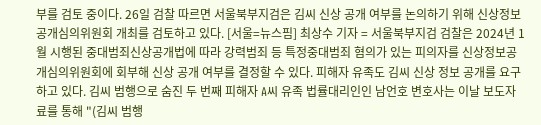부를 검토 중이다. 26일 검찰 따르면 서울북부지검은 김씨 신상 공개 여부를 논의하기 위해 신상정보공개심의위원회 개최를 검토하고 있다. [서울=뉴스핌] 최상수 기자 = 서울북부지검 검찰은 2024년 1월 시행된 중대범죄신상공개법에 따라 강력범죄 등 특정중대범죄 혐의가 있는 피의자를 신상정보공개심의위원회에 회부해 신상 공개 여부를 결정할 수 있다. 피해자 유족도 김씨 신상 정보 공개를 요구하고 있다. 김씨 범행으로 숨진 두 번째 피해자 A씨 유족 법률대리인인 남언호 변호사는 이날 보도자료를 통해 "(김씨 범행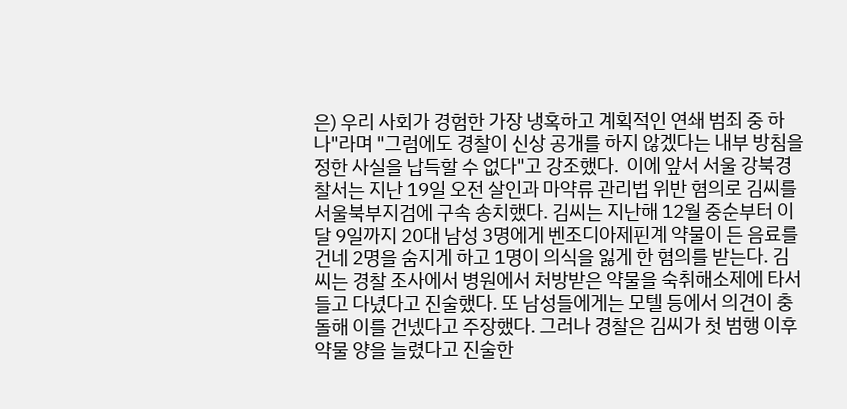은) 우리 사회가 경험한 가장 냉혹하고 계획적인 연쇄 범죄 중 하나"라며 "그럼에도 경찰이 신상 공개를 하지 않겠다는 내부 방침을 정한 사실을 납득할 수 없다"고 강조했다.  이에 앞서 서울 강북경찰서는 지난 19일 오전 살인과 마약류 관리법 위반 혐의로 김씨를 서울북부지검에 구속 송치했다. 김씨는 지난해 12월 중순부터 이달 9일까지 20대 남성 3명에게 벤조디아제핀계 약물이 든 음료를 건네 2명을 숨지게 하고 1명이 의식을 잃게 한 혐의를 받는다. 김씨는 경찰 조사에서 병원에서 처방받은 약물을 숙취해소제에 타서 들고 다녔다고 진술했다. 또 남성들에게는 모텔 등에서 의견이 충돌해 이를 건넸다고 주장했다. 그러나 경찰은 김씨가 첫 범행 이후 약물 양을 늘렸다고 진술한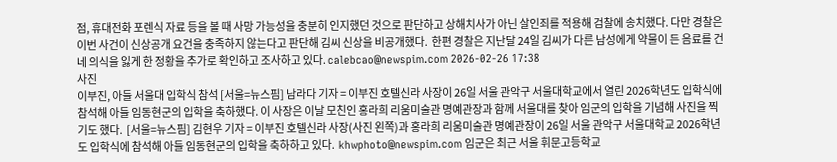점, 휴대전화 포렌식 자료 등을 볼 때 사망 가능성을 충분히 인지했던 것으로 판단하고 상해치사가 아닌 살인죄를 적용해 검찰에 송치했다. 다만 경찰은 이번 사건이 신상공개 요건을 충족하지 않는다고 판단해 김씨 신상을 비공개했다.  한편 경찰은 지난달 24일 김씨가 다른 남성에게 약물이 든 음료를 건네 의식을 잃게 한 정황을 추가로 확인하고 조사하고 있다. calebcao@newspim.com 2026-02-26 17:38
사진
이부진, 아들 서울대 입학식 참석 [서울=뉴스핌] 남라다 기자 = 이부진 호텔신라 사장이 26일 서울 관악구 서울대학교에서 열린 2026학년도 입학식에 참석해 아들 임동현군의 입학을 축하했다. 이 사장은 이날 모친인 홍라희 리움미술관 명예관장과 함께 서울대를 찾아 임군의 입학을 기념해 사진을 찍기도 했다.  [서울=뉴스핌] 김현우 기자 = 이부진 호텔신라 사장(사진 왼쪽)과 홍라희 리움미술관 명예관장이 26일 서울 관악구 서울대학교 2026학년도 입학식에 참석해 아들 임동현군의 입학을 축하하고 있다.  khwphoto@newspim.com 임군은 최근 서울 휘문고등학교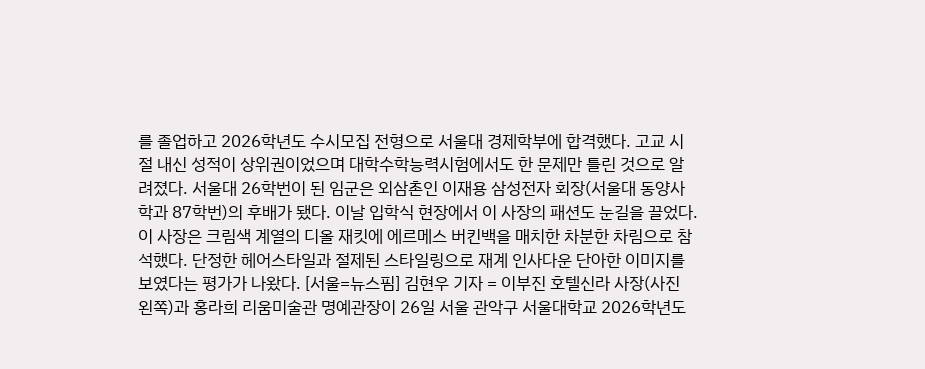를 졸업하고 2026학년도 수시모집 전형으로 서울대 경제학부에 합격했다. 고교 시절 내신 성적이 상위권이었으며 대학수학능력시험에서도 한 문제만 틀린 것으로 알려졌다. 서울대 26학번이 된 임군은 외삼촌인 이재용 삼성전자 회장(서울대 동양사학과 87학번)의 후배가 됐다. 이날 입학식 현장에서 이 사장의 패션도 눈길을 끌었다. 이 사장은 크림색 계열의 디올 재킷에 에르메스 버킨백을 매치한 차분한 차림으로 참석했다. 단정한 헤어스타일과 절제된 스타일링으로 재계 인사다운 단아한 이미지를 보였다는 평가가 나왔다. [서울=뉴스핌] 김현우 기자 = 이부진 호텔신라 사장(사진 왼쪽)과 홍라희 리움미술관 명예관장이 26일 서울 관악구 서울대학교 2026학년도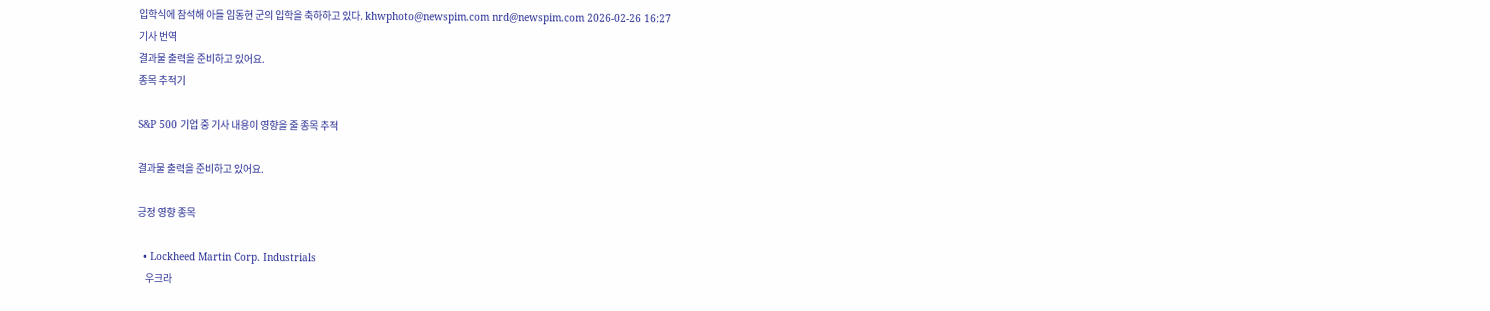입학식에 참석해 아들 임동현 군의 입학을 축하하고 있다. khwphoto@newspim.com nrd@newspim.com 2026-02-26 16:27
기사 번역
결과물 출력을 준비하고 있어요.
종목 추적기

S&P 500 기업 중 기사 내용이 영향을 줄 종목 추적

결과물 출력을 준비하고 있어요.

긍정 영향 종목

  • Lockheed Martin Corp. Industrials
    우크라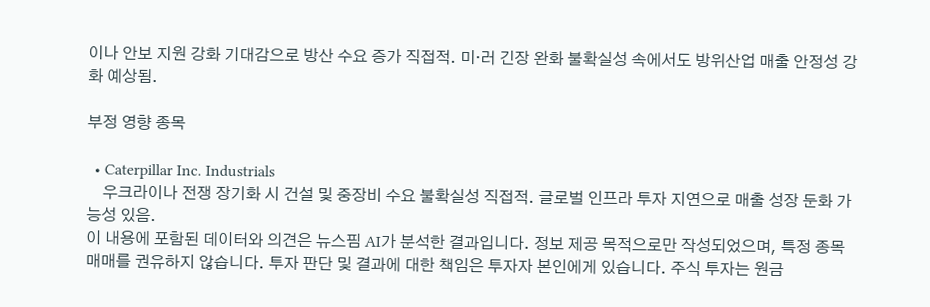이나 안보 지원 강화 기대감으로 방산 수요 증가 직접적. 미·러 긴장 완화 불확실성 속에서도 방위산업 매출 안정성 강화 예상됨.

부정 영향 종목

  • Caterpillar Inc. Industrials
    우크라이나 전쟁 장기화 시 건설 및 중장비 수요 불확실성 직접적. 글로벌 인프라 투자 지연으로 매출 성장 둔화 가능성 있음.
이 내용에 포함된 데이터와 의견은 뉴스핌 AI가 분석한 결과입니다. 정보 제공 목적으로만 작성되었으며, 특정 종목 매매를 권유하지 않습니다. 투자 판단 및 결과에 대한 책임은 투자자 본인에게 있습니다. 주식 투자는 원금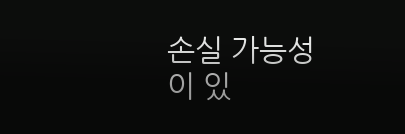손실 가능성이 있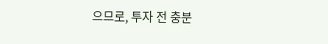으므로, 투자 전 충분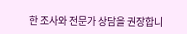한 조사와 전문가 상담을 권장합니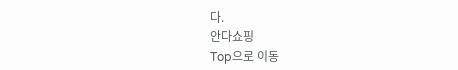다.
안다쇼핑
Top으로 이동